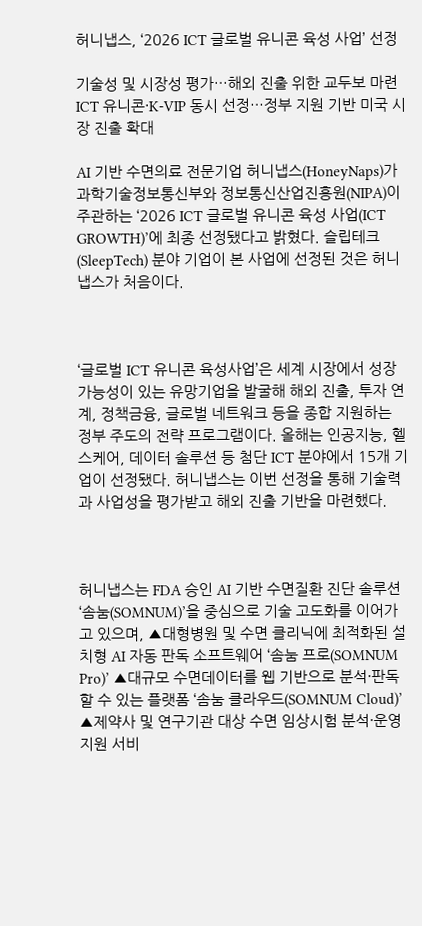허니냅스, ‘2026 ICT 글로벌 유니콘 육성 사업’ 선정

기술성 및 시장성 평가…해외 진출 위한 교두보 마련
ICT 유니콘·K-VIP 동시 선정…정부 지원 기반 미국 시장 진출 확대

AI 기반 수면의료 전문기업 허니냅스(HoneyNaps)가 과학기술정보통신부와 정보통신산업진흥원(NIPA)이 주관하는 ‘2026 ICT 글로벌 유니콘 육성 사업(ICT GROWTH)’에 최종 선정됐다고 밝혔다. 슬립테크(SleepTech) 분야 기업이 본 사업에 선정된 것은 허니냅스가 처음이다.



‘글로벌 ICT 유니콘 육성사업’은 세계 시장에서 성장 가능성이 있는 유망기업을 발굴해 해외 진출, 투자 연계, 정책금융, 글로벌 네트워크 등을 종합 지원하는 정부 주도의 전략 프로그램이다. 올해는 인공지능, 헬스케어, 데이터 솔루션 등 첨단 ICT 분야에서 15개 기업이 선정됐다. 허니냅스는 이번 선정을 통해 기술력과 사업성을 평가받고 해외 진출 기반을 마련했다.



허니냅스는 FDA 승인 AI 기반 수면질환 진단 솔루션 ‘솜눔(SOMNUM)’을 중심으로 기술 고도화를 이어가고 있으며, ▲대형병원 및 수면 클리닉에 최적화된 설치형 AI 자동 판독 소프트웨어 ‘솜눔 프로(SOMNUM Pro)’ ▲대규모 수면데이터를 웹 기반으로 분석·판독할 수 있는 플랫폼 ‘솜눔 클라우드(SOMNUM Cloud)’ ▲제약사 및 연구기관 대상 수면 임상시험 분석·운영 지원 서비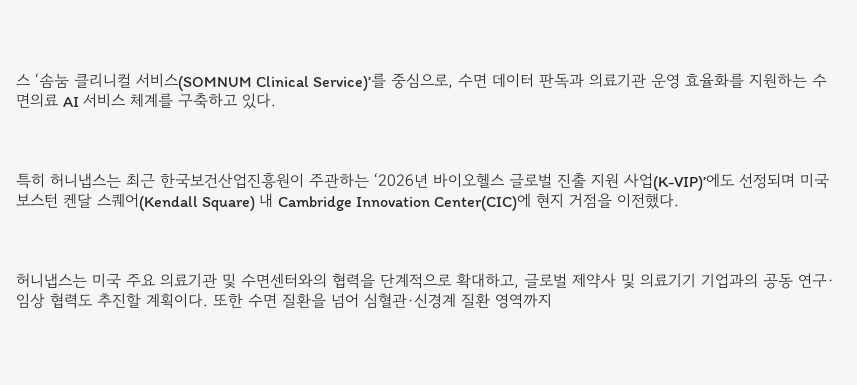스 ‘솜눔 클리니컬 서비스(SOMNUM Clinical Service)’를 중심으로, 수면 데이터 판독과 의료기관 운영 효율화를 지원하는 수면의료 AI 서비스 체계를 구축하고 있다.



특히 허니냅스는 최근 한국보건산업진흥원이 주관하는 ‘2026년 바이오헬스 글로벌 진출 지원 사업(K-VIP)’에도 선정되며 미국 보스턴 켄달 스퀘어(Kendall Square) 내 Cambridge Innovation Center(CIC)에 현지 거점을 이전했다.



허니냅스는 미국 주요 의료기관 및 수면센터와의 협력을 단계적으로 확대하고, 글로벌 제약사 및 의료기기 기업과의 공동 연구·임상 협력도 추진할 계획이다. 또한 수면 질환을 넘어 심혈관·신경계 질환 영역까지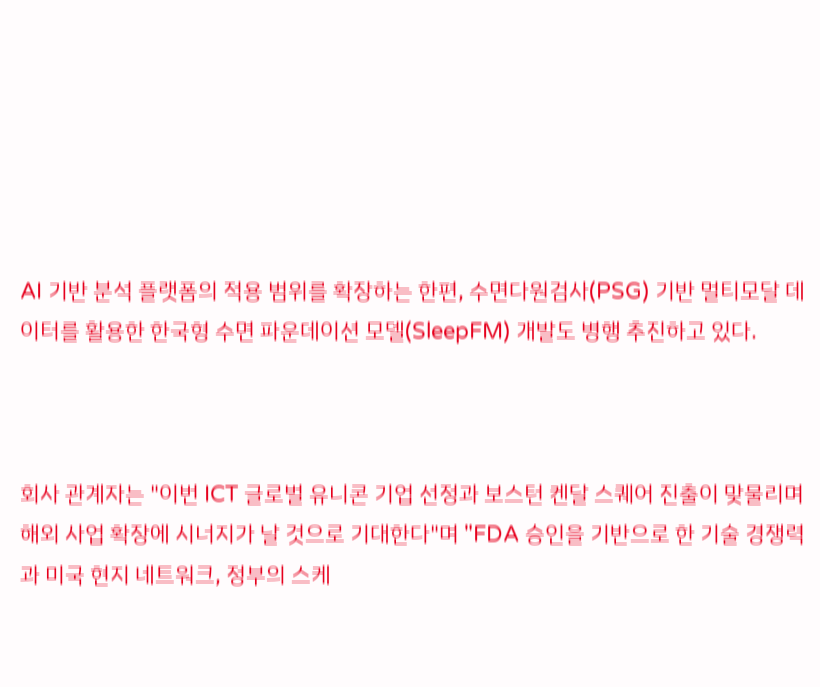AI 기반 분석 플랫폼의 적용 범위를 확장하는 한편, 수면다원검사(PSG) 기반 멀티모달 데이터를 활용한 한국형 수면 파운데이션 모델(SleepFM) 개발도 병행 추진하고 있다.



회사 관계자는 "이번 ICT 글로벌 유니콘 기업 선정과 보스턴 켄달 스퀘어 진출이 맞물리며 해외 사업 확장에 시너지가 날 것으로 기대한다"며 "FDA 승인을 기반으로 한 기술 경쟁력과 미국 현지 네트워크, 정부의 스케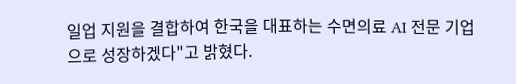일업 지원을 결합하여 한국을 대표하는 수면의료 AI 전문 기업으로 성장하겠다"고 밝혔다.